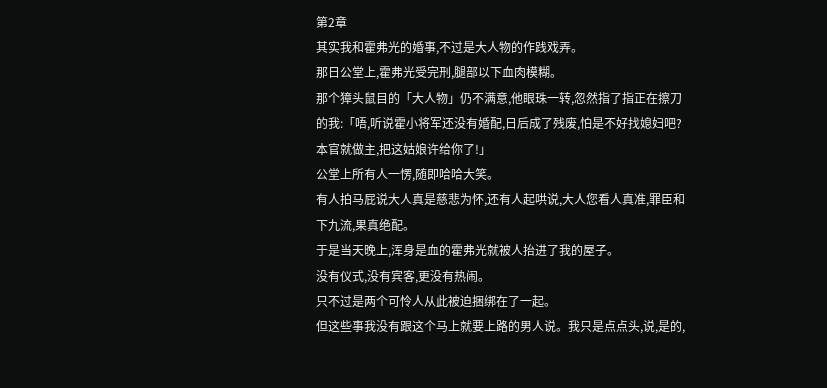第2章
其实我和霍弗光的婚事,不过是大人物的作践戏弄。
那日公堂上,霍弗光受完刑,腿部以下血肉模糊。
那个獐头鼠目的「大人物」仍不满意,他眼珠一转,忽然指了指正在擦刀的我:「唔,听说霍小将军还没有婚配,日后成了残废,怕是不好找媳妇吧?本官就做主,把这姑娘许给你了!」
公堂上所有人一愣,随即哈哈大笑。
有人拍马屁说大人真是慈悲为怀,还有人起哄说,大人您看人真准,罪臣和下九流,果真绝配。
于是当天晚上,浑身是血的霍弗光就被人抬进了我的屋子。
没有仪式,没有宾客,更没有热闹。
只不过是两个可怜人从此被迫捆绑在了一起。
但这些事我没有跟这个马上就要上路的男人说。我只是点点头,说,是的,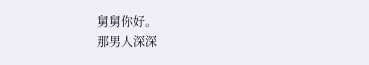舅舅你好。
那男人深深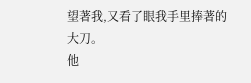望著我,又看了眼我手里捧著的大刀。
他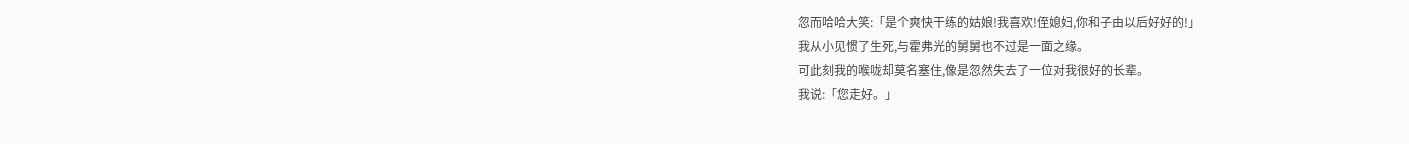忽而哈哈大笑:「是个爽快干练的姑娘!我喜欢!侄媳妇,你和子由以后好好的!」
我从小见惯了生死,与霍弗光的舅舅也不过是一面之缘。
可此刻我的喉咙却莫名塞住,像是忽然失去了一位对我很好的长辈。
我说:「您走好。」